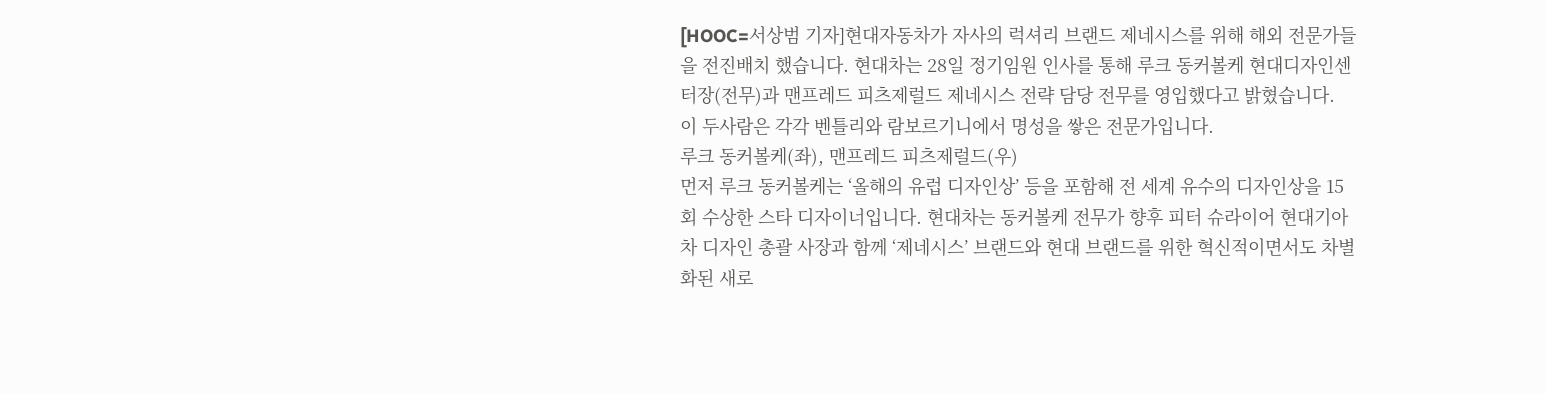[HOOC=서상범 기자]현대자동차가 자사의 럭셔리 브랜드 제네시스를 위해 해외 전문가들을 전진배치 했습니다. 현대차는 28일 정기임원 인사를 통해 루크 동커볼케 현대디자인센터장(전무)과 맨프레드 피츠제럴드 제네시스 전략 담당 전무를 영입했다고 밝혔습니다.
이 두사람은 각각 벤틀리와 람보르기니에서 명성을 쌓은 전문가입니다.
루크 동커볼케(좌), 맨프레드 피츠제럴드(우)
먼저 루크 동커볼케는 ‘올해의 유럽 디자인상’ 등을 포함해 전 세계 유수의 디자인상을 15회 수상한 스타 디자이너입니다. 현대차는 동커볼케 전무가 향후 피터 슈라이어 현대기아차 디자인 총괄 사장과 함께 ‘제네시스’ 브랜드와 현대 브랜드를 위한 혁신적이면서도 차별화된 새로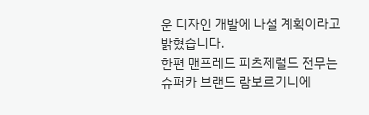운 디자인 개발에 나설 계획이라고 밝혔습니다.
한편 맨프레드 피츠제럴드 전무는 슈퍼카 브랜드 람보르기니에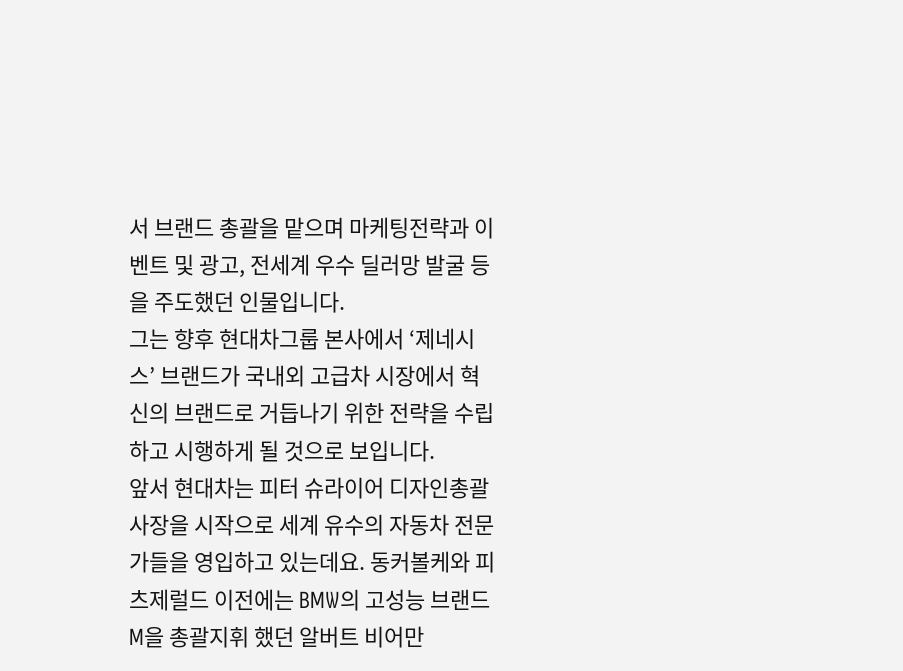서 브랜드 총괄을 맡으며 마케팅전략과 이벤트 및 광고, 전세계 우수 딜러망 발굴 등을 주도했던 인물입니다.
그는 향후 현대차그룹 본사에서 ‘제네시스’ 브랜드가 국내외 고급차 시장에서 혁신의 브랜드로 거듭나기 위한 전략을 수립하고 시행하게 될 것으로 보입니다.
앞서 현대차는 피터 슈라이어 디자인총괄 사장을 시작으로 세계 유수의 자동차 전문가들을 영입하고 있는데요. 동커볼케와 피츠제럴드 이전에는 BMW의 고성능 브랜드 M을 총괄지휘 했던 알버트 비어만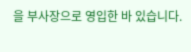을 부사장으로 영입한 바 있습니다.